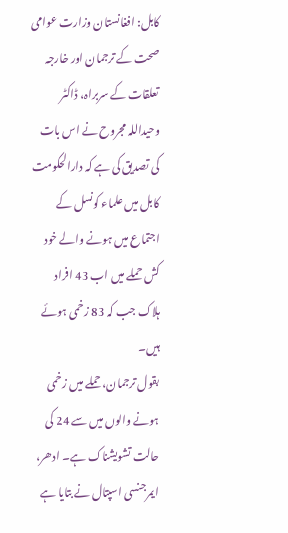کابل: افغانستان وزارت عوامی صحت کے ترجمان اور خارجہ تعلقات کے سربراہ، ڈاکٹر وحیداللہ مجروح نے اس بات کی تصدیق کی ہے کہ دارالحکومت کابل میں علماء کونسل کے اجتماع میں ہونے والے خود کش حملے میں اب 43 افراد ہلاک جب کہ 83 زخمی ہوئے ہیں۔
بقول ترجمان، حملے میں زخمی ہونے والوں میں سے 24 کی حالت تشویشناک ہے۔ ادھر، ایمرجنسی اسپتال نے بتایا ہے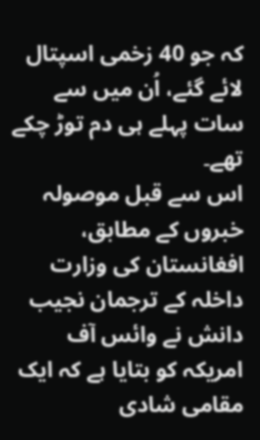کہ جو 40 زخمی اسپتال لائے گئے، اُن میں سے سات پہلے ہی دم توڑ چکے تھے۔
اس سے قبل موصولہ خبروں کے مطابق، افغانستان کی وزارت داخلہ کے ترجمان نجیب دانش نے وائس آف امریکہ کو بتایا ہے کہ ایک مقامی شادی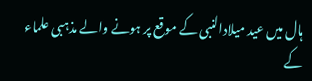ہال میں عید میلادالنبی کے موقع پر ہونے والے مذہبی علماء کے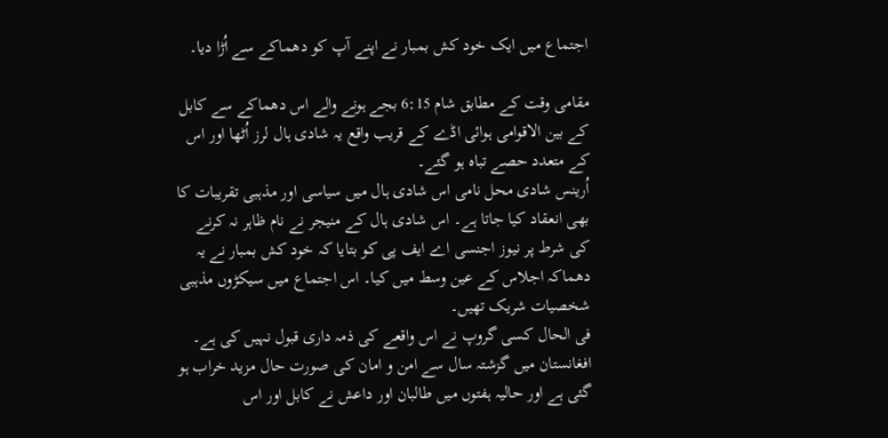اجتماع میں ایک خود کش بمبار نے اپنے آپ کو دھماکے سے اُڑا دیا۔

مقامی وقت کے مطابق شام 6:15 بجے ہونے والے اس دھماکے سے کابل کے بین الاقوامی ہوائی اڈے کے قریب واقع یہ شادی ہال لرز اُٹھا اور اس کے متعدد حصے تباہ ہو گئے۔
اُرینس شادی محل نامی اس شادی ہال میں سیاسی اور مذہبی تقریبات کا بھی انعقاد کیا جاتا ہے۔ اس شادی ہال کے منیجر نے نام ظاہر نہ کرنے کی شرط پر نیوز اجنسی اے ایف پی کو بتایا کہ خود کش بمبار نے یہ دھماکہ اجلاس کے عین وسط میں کیا۔ اس اجتماع میں سیکڑوں مذہبی شخصیات شریک تھیں۔
فی الحال کسی گروپ نے اس واقعے کی ذمہ داری قبول نہیں کی ہے۔ افغانستان میں گزشتہ سال سے امن و امان کی صورت حال مزید خراب ہو گئی ہے اور حالیہ ہفتوں میں طالبان اور داعش نے کابل اور اس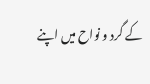کے گرد و نواح میں اپنے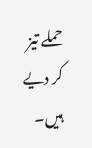حملے تیز کر دیے ہیں۔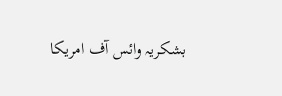بشکریہ وائس آف امریکا